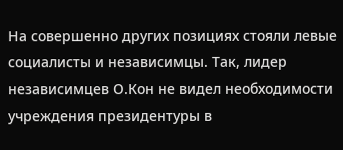На совершенно других позициях стояли левые социалисты и независимцы. Так, лидер независимцев О.Кон не видел необходимости учреждения президентуры в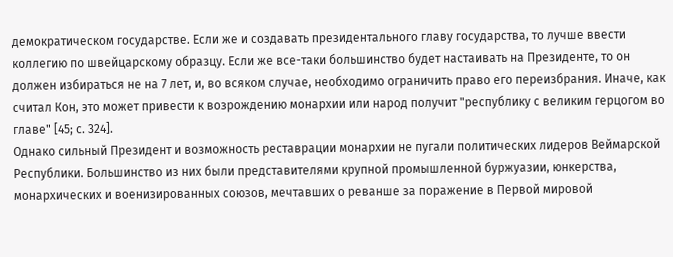демократическом государстве. Если же и создавать президентального главу государства, то лучше ввести коллегию по швейцарскому образцу. Если же все-таки большинство будет настаивать на Президенте, то он должен избираться не на 7 лет, и, во всяком случае, необходимо ограничить право его переизбрания. Иначе, как считал Кон, это может привести к возрождению монархии или народ получит "республику с великим герцогом во главе" [45; с. 324].
Однако сильный Президент и возможность реставрации монархии не пугали политических лидеров Веймарской Республики. Большинство из них были представителями крупной промышленной буржуазии, юнкерства, монархических и военизированных союзов, мечтавших о реванше за поражение в Первой мировой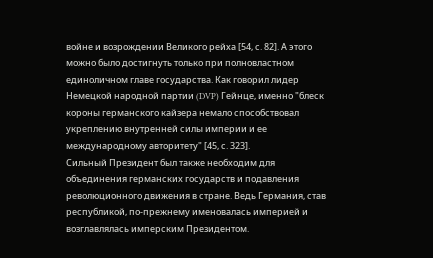войне и возрождении Великого рейха [54, с. 82]. А этого можно было достигнуть только при полновластном единоличном главе государства. Как говорил лидер Немецкой народной партии (DVP) Гейнце, именно "блеск короны германского кайзера немало способствовал укреплению внутренней силы империи и ее международному авторитету" [45, с. 323].
Сильный Президент был также необходим для объединения германских государств и подавления революционного движения в стране. Ведь Германия, став республикой, по-прежнему именовалась империей и возглавлялась имперским Президентом.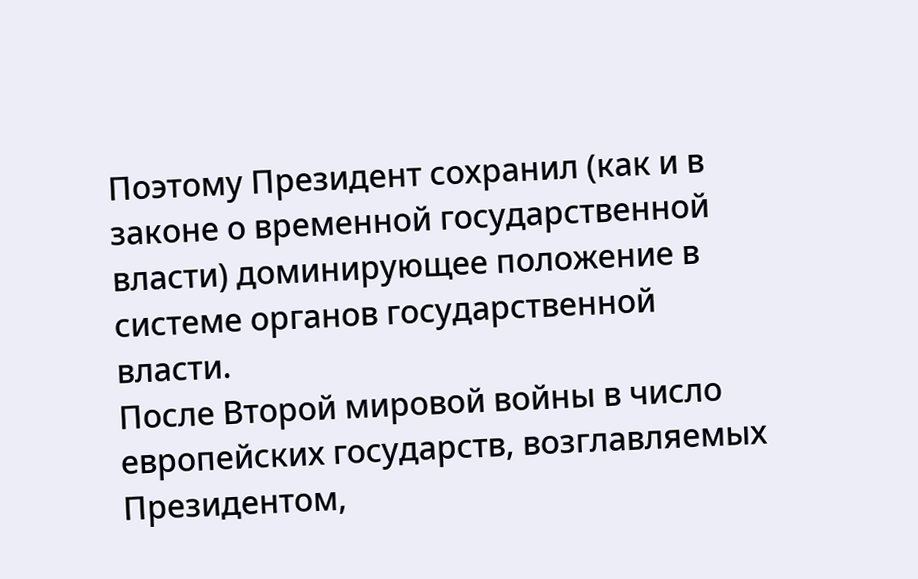Поэтому Президент сохранил (как и в законе о временной государственной власти) доминирующее положение в системе органов государственной власти.
После Второй мировой войны в число европейских государств, возглавляемых Президентом,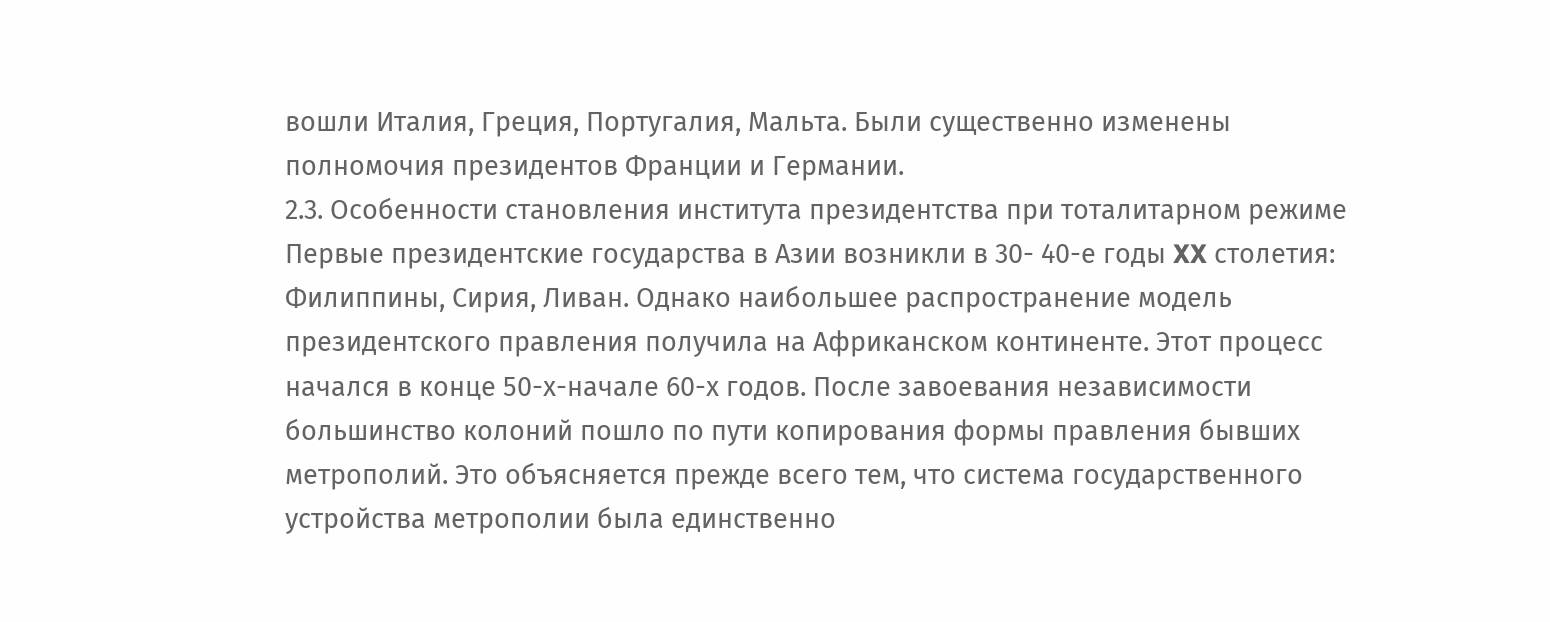вошли Италия, Греция, Португалия, Мальта. Были существенно изменены полномочия президентов Франции и Германии.
2.3. Особенности становления института президентства при тоталитарном режиме
Первые президентские государства в Азии возникли в 30- 40-е годы XX столетия: Филиппины, Сирия, Ливан. Однако наибольшее распространение модель президентского правления получила на Африканском континенте. Этот процесс начался в конце 50-х-начале 60-х годов. После завоевания независимости большинство колоний пошло по пути копирования формы правления бывших метрополий. Это объясняется прежде всего тем, что система государственного устройства метрополии была единственно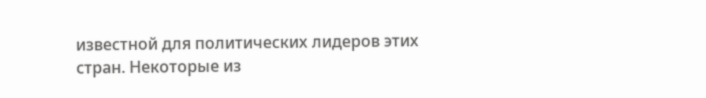известной для политических лидеров этих стран. Некоторые из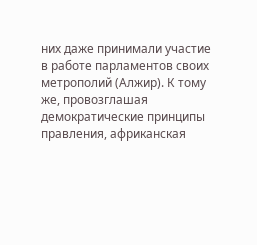них даже принимали участие в работе парламентов своих метрополий (Алжир). К тому же, провозглашая демократические принципы правления, африканская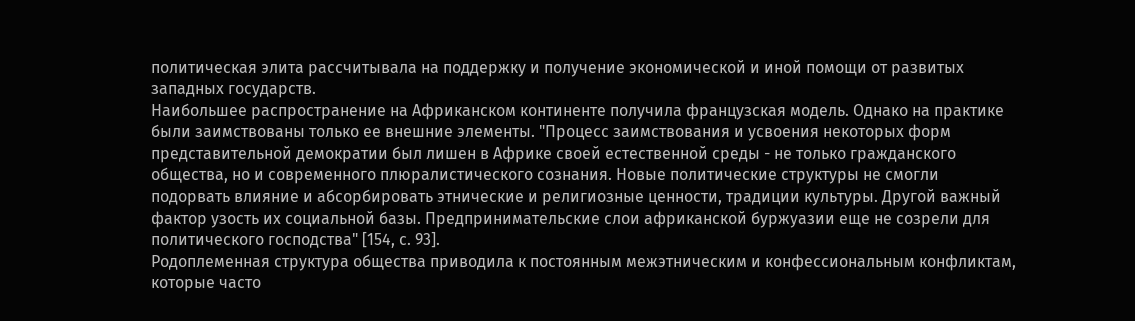политическая элита рассчитывала на поддержку и получение экономической и иной помощи от развитых западных государств.
Наибольшее распространение на Африканском континенте получила французская модель. Однако на практике были заимствованы только ее внешние элементы. "Процесс заимствования и усвоения некоторых форм представительной демократии был лишен в Африке своей естественной среды - не только гражданского общества, но и современного плюралистического сознания. Новые политические структуры не смогли подорвать влияние и абсорбировать этнические и религиозные ценности, традиции культуры. Другой важный фактор узость их социальной базы. Предпринимательские слои африканской буржуазии еще не созрели для политического господства" [154, с. 93].
Родоплеменная структура общества приводила к постоянным межэтническим и конфессиональным конфликтам, которые часто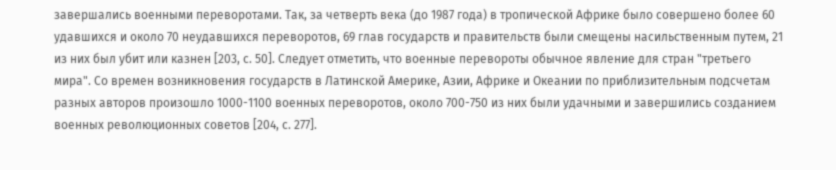завершались военными переворотами. Так, за четверть века (до 1987 года) в тропической Африке было совершено более 60 удавшихся и около 70 неудавшихся переворотов, 69 глав государств и правительств были смещены насильственным путем, 21 из них был убит или казнен [203, с. 50]. Следует отметить, что военные перевороты обычное явление для стран "третьего мира". Со времен возникновения государств в Латинской Америке, Азии, Африке и Океании по приблизительным подсчетам разных авторов произошло 1000-1100 военных переворотов, около 700-750 из них были удачными и завершились созданием военных революционных советов [204, с. 277].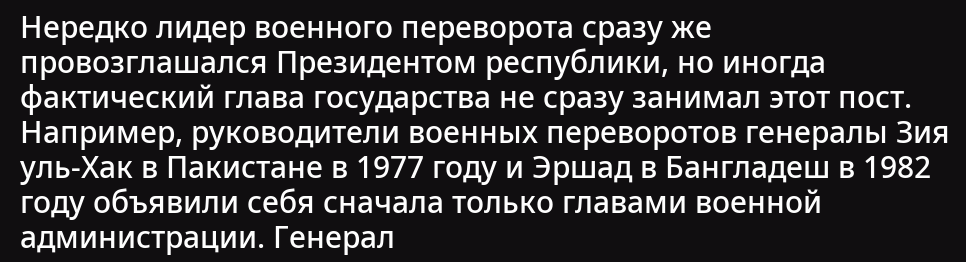Нередко лидер военного переворота сразу же провозглашался Президентом республики, но иногда фактический глава государства не сразу занимал этот пост. Например, руководители военных переворотов генералы Зия уль-Хак в Пакистане в 1977 году и Эршад в Бангладеш в 1982 году объявили себя сначала только главами военной администрации. Генерал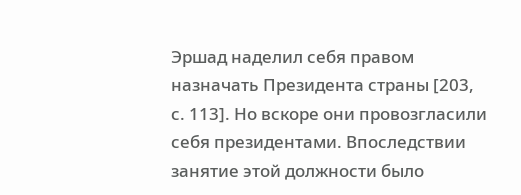Эршад наделил себя правом назначать Президента страны [203, с. 113]. Но вскоре они провозгласили себя президентами. Впоследствии занятие этой должности было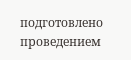подготовлено проведением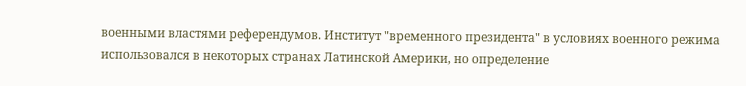военными властями референдумов. Институт "временного президента" в условиях военного режима использовался в некоторых странах Латинской Америки, но определение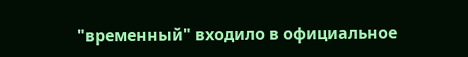"временный" входило в официальное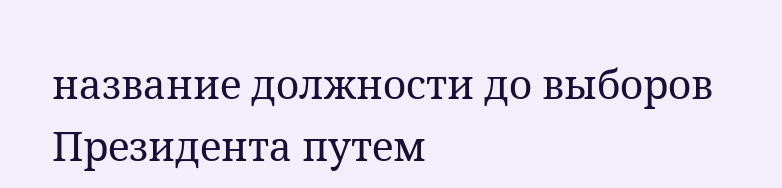название должности до выборов Президента путем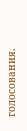голосования.